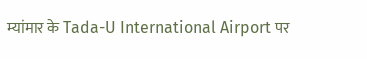म्यांमार के Tada-U International Airport पर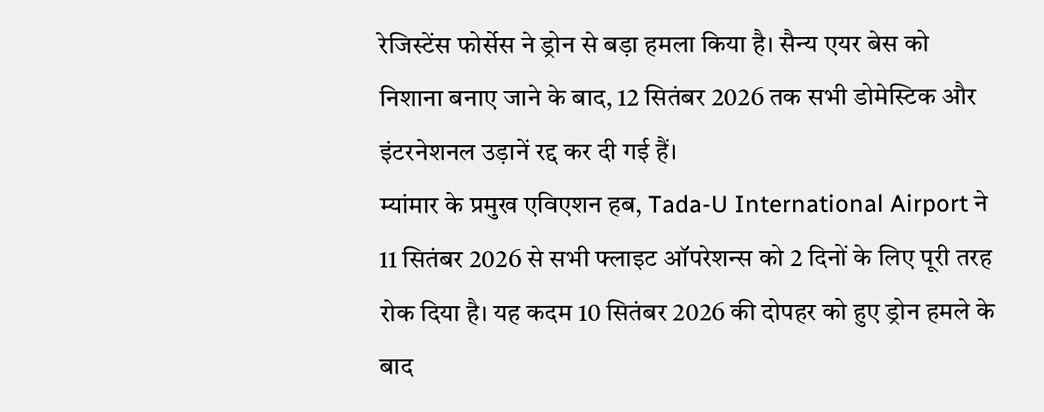रेजिस्टेंस फोर्सेस ने ड्रोन से बड़ा हमला किया है। सैन्य एयर बेस को निशाना बनाए जाने के बाद, 12 सितंबर 2026 तक सभी डोमेस्टिक और इंटरनेशनल उड़ानें रद्द कर दी गई हैं।
म्यांमार के प्रमुख एविएशन हब, Tada-U International Airport ने 11 सितंबर 2026 से सभी फ्लाइट ऑपरेशन्स को 2 दिनों के लिए पूरी तरह रोक दिया है। यह कदम 10 सितंबर 2026 की दोपहर को हुए ड्रोन हमले के बाद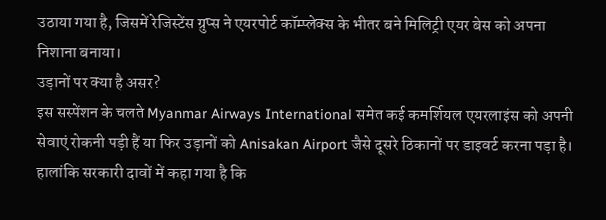उठाया गया है, जिसमें रेजिस्टेंस ग्रुप्स ने एयरपोर्ट कॉम्प्लेक्स के भीतर बने मिलिट्री एयर बेस को अपना निशाना बनाया।
उड़ानों पर क्या है असर?
इस सस्पेंशन के चलते Myanmar Airways International समेत कई कमर्शियल एयरलाइंस को अपनी सेवाएं रोकनी पड़ी हैं या फिर उड़ानों को Anisakan Airport जैसे दूसरे ठिकानों पर डाइवर्ट करना पड़ा है। हालांकि सरकारी दावों में कहा गया है कि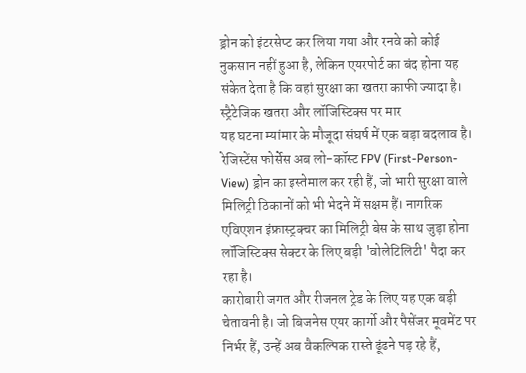ड्रोन को इंटरसेप्ट कर लिया गया और रनवे को कोई नुकसान नहीं हुआ है, लेकिन एयरपोर्ट का बंद होना यह संकेत देता है कि वहां सुरक्षा का खतरा काफी ज्यादा है।
स्ट्रैटेजिक खतरा और लॉजिस्टिक्स पर मार
यह घटना म्यांमार के मौजूदा संघर्ष में एक बड़ा बदलाव है। रेजिस्टेंस फोर्सेस अब लो-कॉस्ट FPV (First-Person-View) ड्रोन का इस्तेमाल कर रही हैं, जो भारी सुरक्षा वाले मिलिट्री ठिकानों को भी भेदने में सक्षम हैं। नागरिक एविएशन इंफ्रास्ट्रक्चर का मिलिट्री बेस के साथ जुड़ा होना लॉजिस्टिक्स सेक्टर के लिए बड़ी 'वोलेटिलिटी' पैदा कर रहा है।
कारोबारी जगत और रीजनल ट्रेड के लिए यह एक बड़ी चेतावनी है। जो बिजनेस एयर कार्गो और पैसेंजर मूवमेंट पर निर्भर हैं, उन्हें अब वैकल्पिक रास्ते ढूंढने पड़ रहे हैं,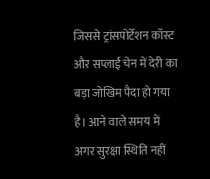जिससे ट्रांसपोर्टेशन कॉस्ट और सप्लाई चेन में देरी का बड़ा जोखिम पैदा हो गया है। आने वाले समय में अगर सुरक्षा स्थिति नहीं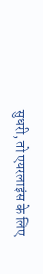सुधरी, तो एयरलाइंस के लिए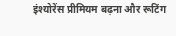इंश्योरेंस प्रीमियम बढ़ना और रूटिंग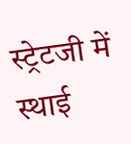स्ट्रेटजी में स्थाई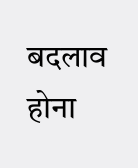बदलाव होना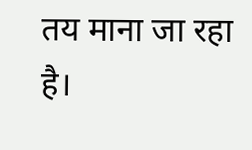तय माना जा रहा है।